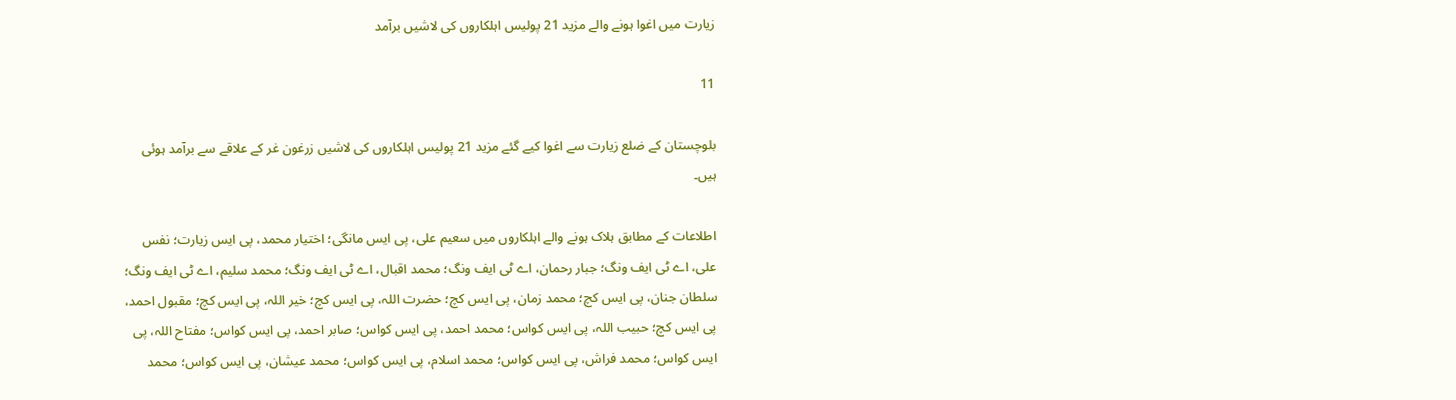زیارت میں اغوا ہونے والے مزید 21 پولیس اہلکاروں کی لاشیں برآمد

11

بلوچستان کے ضلع زیارت سے اغوا کیے گئے مزید 21 پولیس اہلکاروں کی لاشیں زرغون غر کے علاقے سے برآمد ہوئی ہیں۔

اطلاعات کے مطابق ہلاک ہونے والے اہلکاروں میں سعیم علی، پی ایس مانگی؛ اختیار محمد، پی ایس زیارت؛ نفس علی، اے ٹی ایف ونگ؛ جبار رحمان، اے ٹی ایف ونگ؛ محمد اقبال، اے ٹی ایف ونگ؛ محمد سلیم، اے ٹی ایف ونگ؛ سلطان جنان، پی ایس کچ؛ محمد زمان، پی ایس کچ؛ حضرت اللہ، پی ایس کچ؛ خیر اللہ، پی ایس کچ؛ مقبول احمد، پی ایس کچ؛ حبیب اللہ، پی ایس کواس؛ محمد احمد، پی ایس کواس؛ صابر احمد، پی ایس کواس؛ مفتاح اللہ، پی ایس کواس؛ محمد فراش، پی ایس کواس؛ محمد اسلام، پی ایس کواس؛ محمد عیشان، پی ایس کواس؛ محمد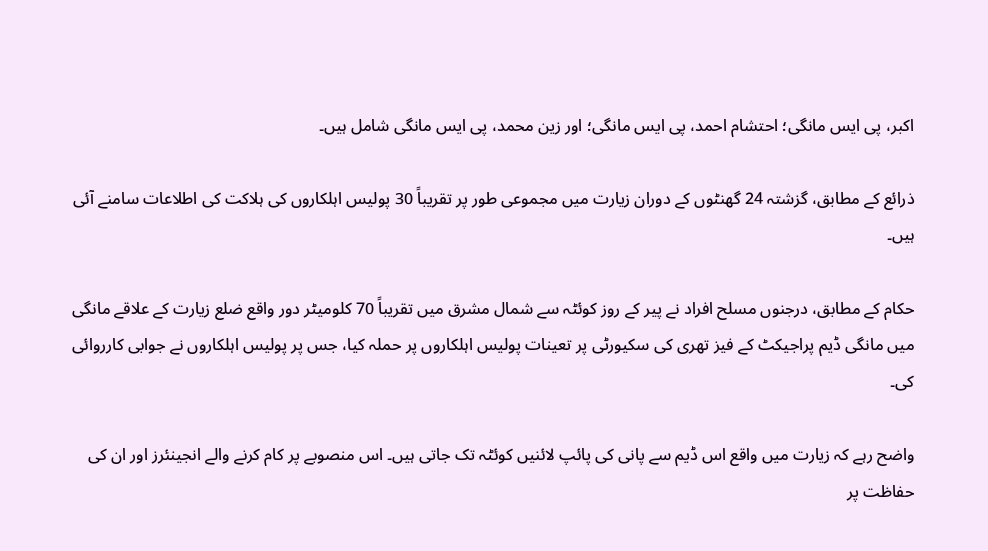اکبر، پی ایس مانگی؛ احتشام احمد، پی ایس مانگی؛ اور زین محمد، پی ایس مانگی شامل ہیں۔

ذرائع کے مطابق، گزشتہ 24 گھنٹوں کے دوران زیارت میں مجموعی طور پر تقریباً 30 پولیس اہلکاروں کی ہلاکت کی اطلاعات سامنے آئی ہیں۔

حکام کے مطابق، درجنوں مسلح افراد نے پیر کے روز کوئٹہ سے شمال مشرق میں تقریباً 70 کلومیٹر دور واقع ضلع زیارت کے علاقے مانگی میں مانگی ڈیم پراجیکٹ کے فیز تھری کی سکیورٹی پر تعینات پولیس اہلکاروں پر حملہ کیا، جس پر پولیس اہلکاروں نے جوابی کارروائی کی۔

واضح رہے کہ زیارت میں واقع اس ڈیم سے پانی کی پائپ لائنیں کوئٹہ تک جاتی ہیں۔ اس منصوبے پر کام کرنے والے انجینئرز اور ان کی حفاظت پر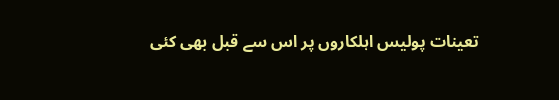تعینات پولیس اہلکاروں پر اس سے قبل بھی کئی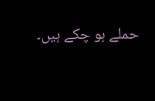حملے ہو چکے ہیں۔